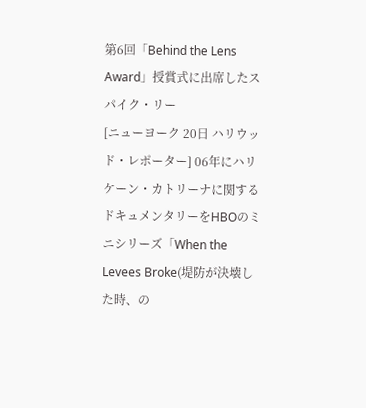第6回「Behind the Lens Award」授賞式に出席したスパイク・リー
[ニューヨーク 20日 ハリウッド・レポーター] 06年にハリケーン・カトリーナに関するドキュメンタリーをHBOのミニシリーズ「When the Levees Broke(堤防が決壊した時、の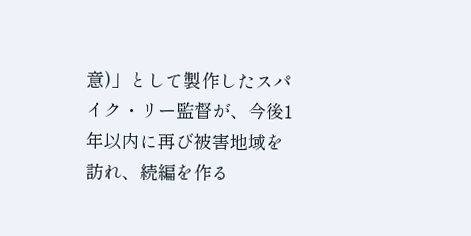意)」として製作したスパイク・リー監督が、今後1年以内に再び被害地域を訪れ、続編を作る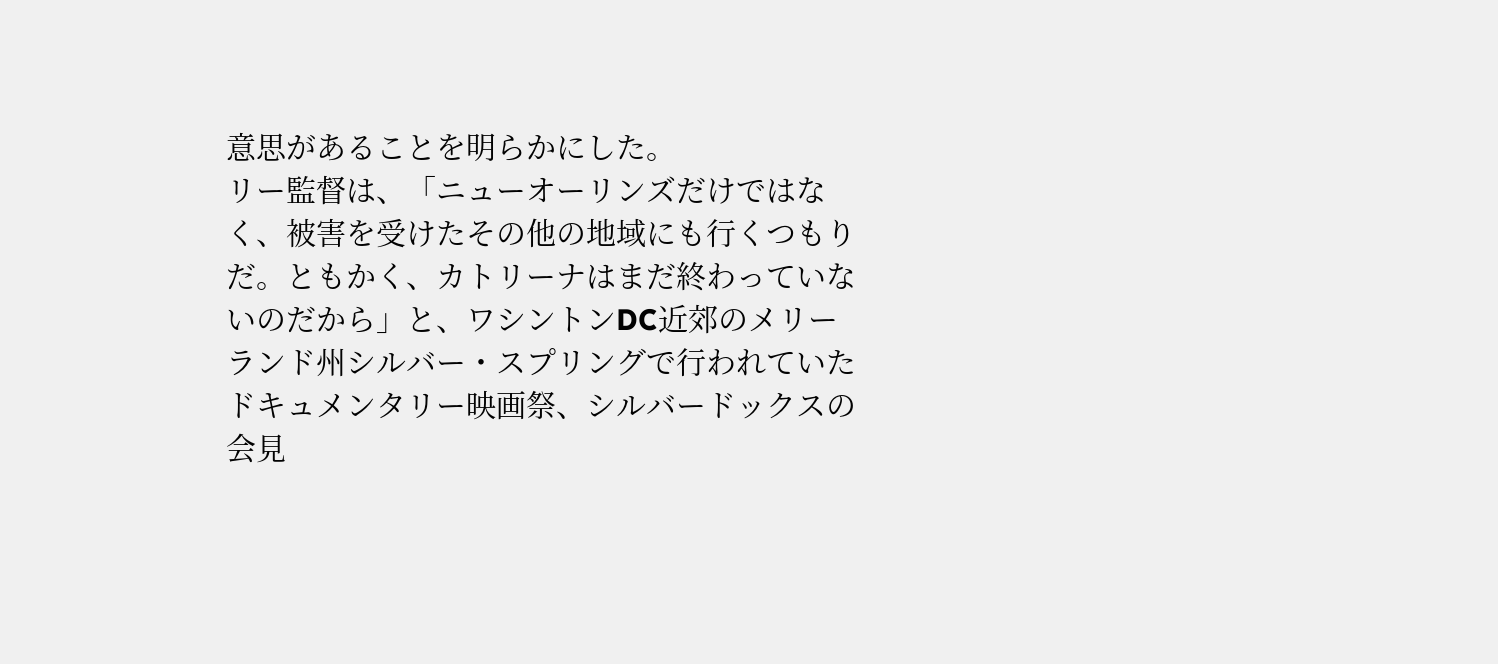意思があることを明らかにした。
リー監督は、「ニューオーリンズだけではなく、被害を受けたその他の地域にも行くつもりだ。ともかく、カトリーナはまだ終わっていないのだから」と、ワシントンDC近郊のメリーランド州シルバー・スプリングで行われていたドキュメンタリー映画祭、シルバードックスの会見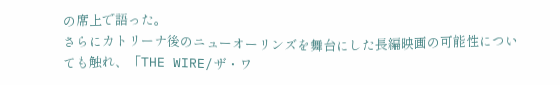の席上で語った。
さらにカトリーナ後のニューオーリンズを舞台にした長編映画の可能性についても触れ、「THE WIRE/ザ・ワ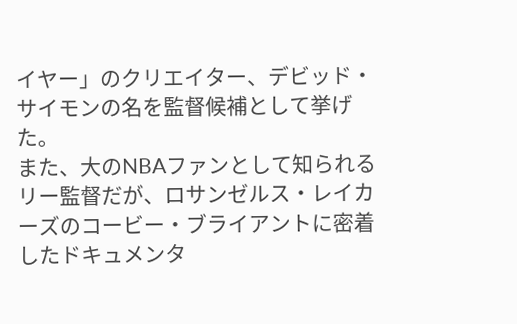イヤー」のクリエイター、デビッド・サイモンの名を監督候補として挙げた。
また、大のNBAファンとして知られるリー監督だが、ロサンゼルス・レイカーズのコービー・ブライアントに密着したドキュメンタ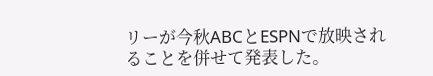リーが今秋ABCとESPNで放映されることを併せて発表した。